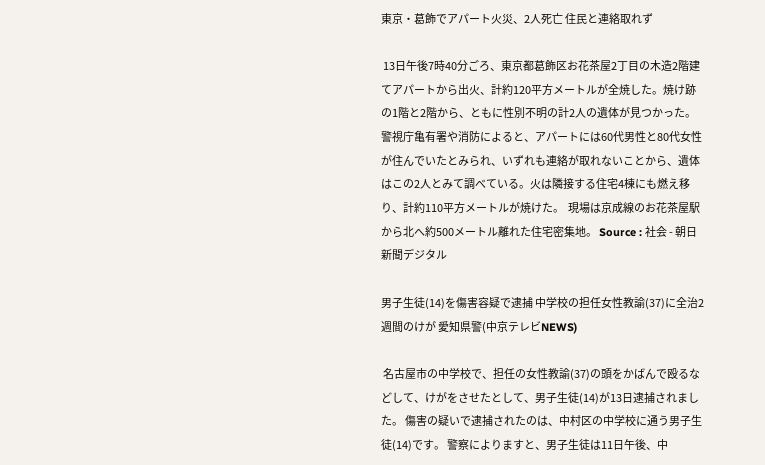東京・葛飾でアパート火災、2人死亡 住民と連絡取れず

 13日午後7時40分ごろ、東京都葛飾区お花茶屋2丁目の木造2階建てアパートから出火、計約120平方メートルが全焼した。焼け跡の1階と2階から、ともに性別不明の計2人の遺体が見つかった。  警視庁亀有署や消防によると、アパートには60代男性と80代女性が住んでいたとみられ、いずれも連絡が取れないことから、遺体はこの2人とみて調べている。火は隣接する住宅4棟にも燃え移り、計約110平方メートルが焼けた。  現場は京成線のお花茶屋駅から北へ約500メートル離れた住宅密集地。 Source : 社会 - 朝日新聞デジタル

男子生徒(14)を傷害容疑で逮捕 中学校の担任女性教諭(37)に全治2週間のけが 愛知県警(中京テレビNEWS)

 名古屋市の中学校で、担任の女性教諭(37)の頭をかばんで殴るなどして、けがをさせたとして、男子生徒(14)が13日逮捕されました。 傷害の疑いで逮捕されたのは、中村区の中学校に通う男子生徒(14)です。 警察によりますと、男子生徒は11日午後、中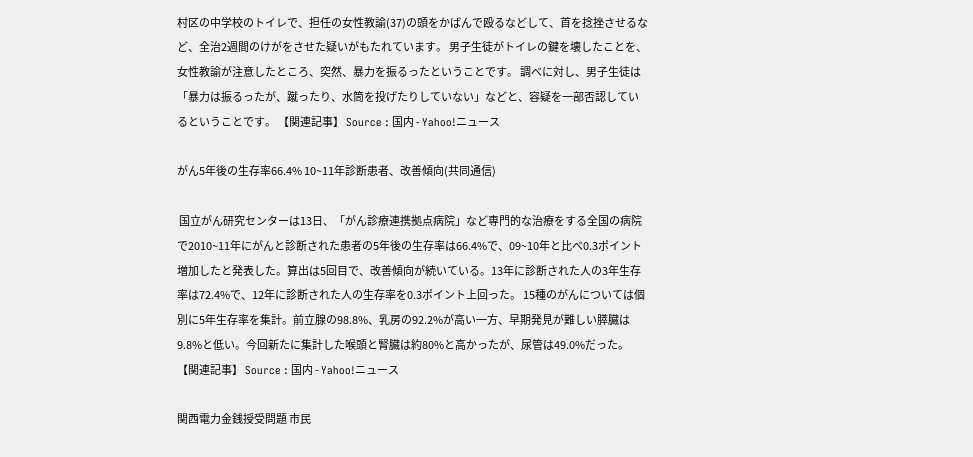村区の中学校のトイレで、担任の女性教諭(37)の頭をかばんで殴るなどして、首を捻挫させるなど、全治2週間のけがをさせた疑いがもたれています。 男子生徒がトイレの鍵を壊したことを、女性教諭が注意したところ、突然、暴力を振るったということです。 調べに対し、男子生徒は「暴力は振るったが、蹴ったり、水筒を投げたりしていない」などと、容疑を一部否認しているということです。 【関連記事】 Source : 国内 - Yahoo!ニュース

がん5年後の生存率66.4% 10~11年診断患者、改善傾向(共同通信)

 国立がん研究センターは13日、「がん診療連携拠点病院」など専門的な治療をする全国の病院で2010~11年にがんと診断された患者の5年後の生存率は66.4%で、09~10年と比べ0.3ポイント増加したと発表した。算出は5回目で、改善傾向が続いている。13年に診断された人の3年生存率は72.4%で、12年に診断された人の生存率を0.3ポイント上回った。 15種のがんについては個別に5年生存率を集計。前立腺の98.8%、乳房の92.2%が高い一方、早期発見が難しい膵臓は9.8%と低い。今回新たに集計した喉頭と腎臓は約80%と高かったが、尿管は49.0%だった。 【関連記事】 Source : 国内 - Yahoo!ニュース

関西電力金銭授受問題 市民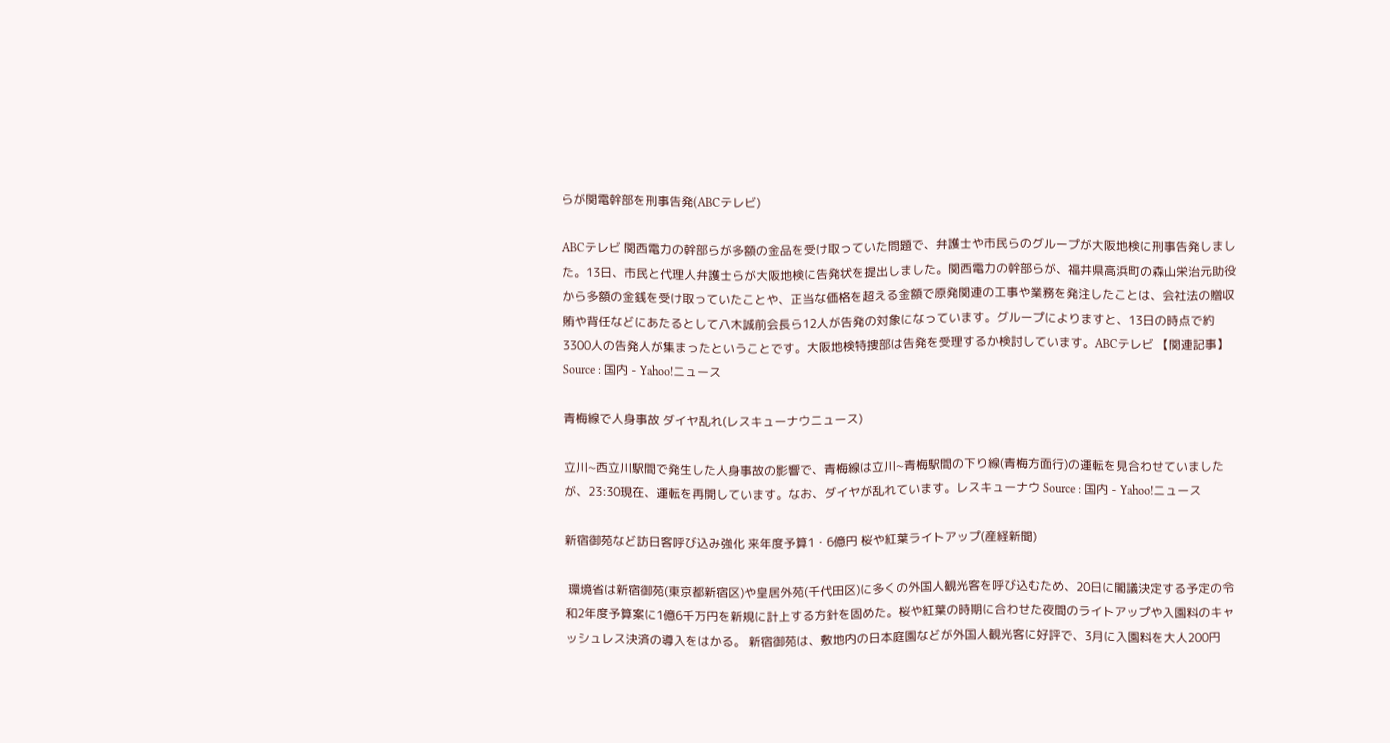らが関電幹部を刑事告発(ABCテレビ)

ABCテレビ 関西電力の幹部らが多額の金品を受け取っていた問題で、弁護士や市民らのグループが大阪地検に刑事告発しました。13日、市民と代理人弁護士らが大阪地検に告発状を提出しました。関西電力の幹部らが、福井県高浜町の森山栄治元助役から多額の金銭を受け取っていたことや、正当な価格を超える金額で原発関連の工事や業務を発注したことは、会社法の贈収賄や背任などにあたるとして八木誠前会長ら12人が告発の対象になっています。グループによりますと、13日の時点で約3300人の告発人が集まったということです。大阪地検特捜部は告発を受理するか検討しています。ABCテレビ 【関連記事】 Source : 国内 - Yahoo!ニュース

青梅線で人身事故 ダイヤ乱れ(レスキューナウニュース)

立川~西立川駅間で発生した人身事故の影響で、青梅線は立川~青梅駅間の下り線(青梅方面行)の運転を見合わせていましたが、23:30現在、運転を再開しています。なお、ダイヤが乱れています。レスキューナウ Source : 国内 - Yahoo!ニュース

新宿御苑など訪日客呼び込み強化 来年度予算1・6億円 桜や紅葉ライトアップ(産経新聞)

 環境省は新宿御苑(東京都新宿区)や皇居外苑(千代田区)に多くの外国人観光客を呼び込むため、20日に閣議決定する予定の令和2年度予算案に1億6千万円を新規に計上する方針を固めた。桜や紅葉の時期に合わせた夜間のライトアップや入園料のキャッシュレス決済の導入をはかる。 新宿御苑は、敷地内の日本庭園などが外国人観光客に好評で、3月に入園料を大人200円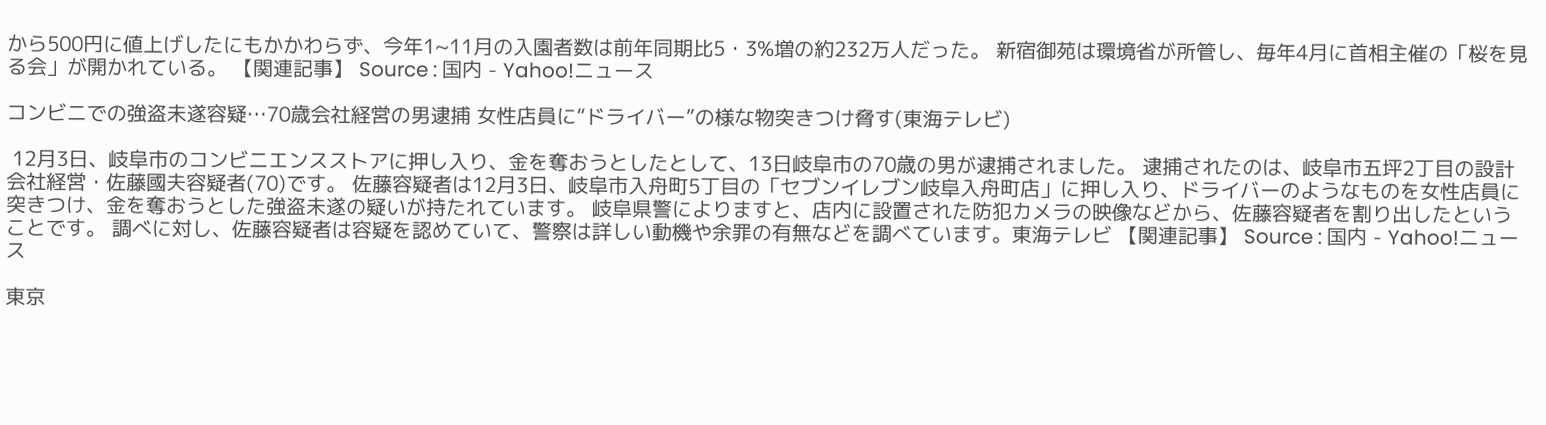から500円に値上げしたにもかかわらず、今年1~11月の入園者数は前年同期比5・3%増の約232万人だった。 新宿御苑は環境省が所管し、毎年4月に首相主催の「桜を見る会」が開かれている。 【関連記事】 Source : 国内 - Yahoo!ニュース

コンビニでの強盗未遂容疑…70歳会社経営の男逮捕 女性店員に“ドライバー”の様な物突きつけ脅す(東海テレビ)

 12月3日、岐阜市のコンビニエンスストアに押し入り、金を奪おうとしたとして、13日岐阜市の70歳の男が逮捕されました。 逮捕されたのは、岐阜市五坪2丁目の設計会社経営・佐藤國夫容疑者(70)です。 佐藤容疑者は12月3日、岐阜市入舟町5丁目の「セブンイレブン岐阜入舟町店」に押し入り、ドライバーのようなものを女性店員に突きつけ、金を奪おうとした強盗未遂の疑いが持たれています。 岐阜県警によりますと、店内に設置された防犯カメラの映像などから、佐藤容疑者を割り出したということです。 調べに対し、佐藤容疑者は容疑を認めていて、警察は詳しい動機や余罪の有無などを調べています。東海テレビ 【関連記事】 Source : 国内 - Yahoo!ニュース

東京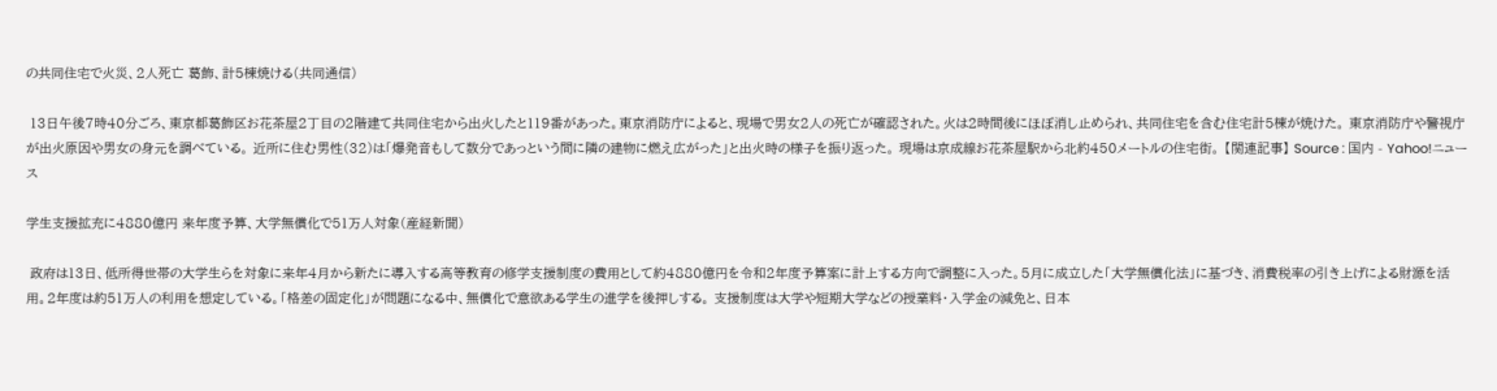の共同住宅で火災、2人死亡 葛飾、計5棟焼ける(共同通信)

 13日午後7時40分ごろ、東京都葛飾区お花茶屋2丁目の2階建て共同住宅から出火したと119番があった。東京消防庁によると、現場で男女2人の死亡が確認された。火は2時間後にほぼ消し止められ、共同住宅を含む住宅計5棟が焼けた。 東京消防庁や警視庁が出火原因や男女の身元を調べている。 近所に住む男性(32)は「爆発音もして数分であっという間に隣の建物に燃え広がった」と出火時の様子を振り返った。 現場は京成線お花茶屋駅から北約450メートルの住宅街。 【関連記事】 Source : 国内 - Yahoo!ニュース

学生支援拡充に4880億円 来年度予算、大学無償化で51万人対象(産経新聞)

 政府は13日、低所得世帯の大学生らを対象に来年4月から新たに導入する高等教育の修学支援制度の費用として約4880億円を令和2年度予算案に計上する方向で調整に入った。5月に成立した「大学無償化法」に基づき、消費税率の引き上げによる財源を活用。2年度は約51万人の利用を想定している。「格差の固定化」が問題になる中、無償化で意欲ある学生の進学を後押しする。 支援制度は大学や短期大学などの授業料・入学金の減免と、日本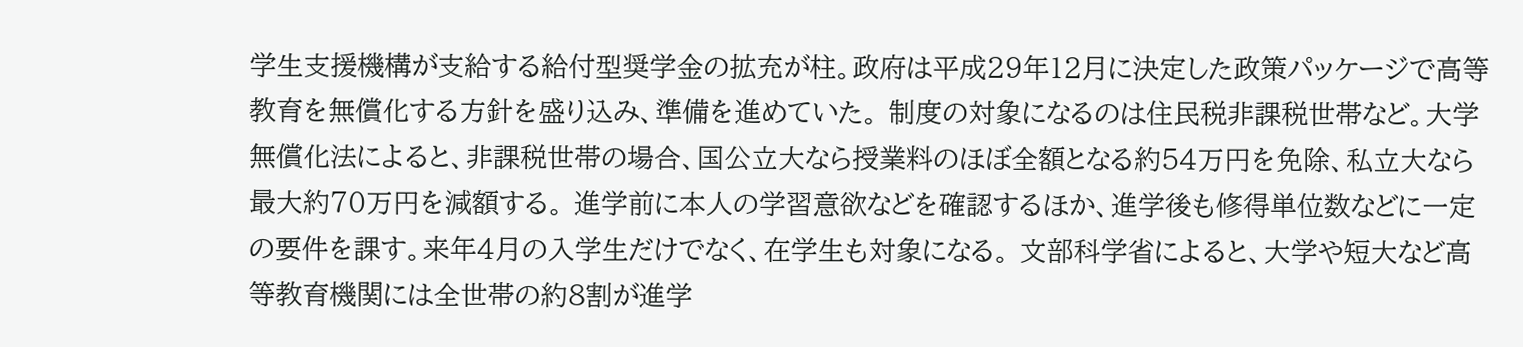学生支援機構が支給する給付型奨学金の拡充が柱。政府は平成29年12月に決定した政策パッケージで高等教育を無償化する方針を盛り込み、準備を進めていた。 制度の対象になるのは住民税非課税世帯など。大学無償化法によると、非課税世帯の場合、国公立大なら授業料のほぼ全額となる約54万円を免除、私立大なら最大約70万円を減額する。 進学前に本人の学習意欲などを確認するほか、進学後も修得単位数などに一定の要件を課す。来年4月の入学生だけでなく、在学生も対象になる。 文部科学省によると、大学や短大など高等教育機関には全世帯の約8割が進学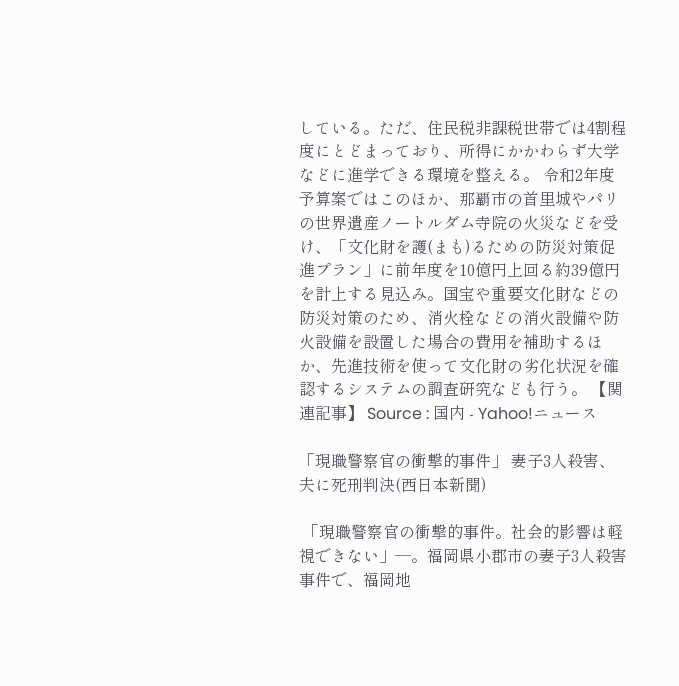している。ただ、住民税非課税世帯では4割程度にとどまっており、所得にかかわらず大学などに進学できる環境を整える。 令和2年度予算案ではこのほか、那覇市の首里城やパリの世界遺産ノートルダム寺院の火災などを受け、「文化財を護(まも)るための防災対策促進プラン」に前年度を10億円上回る約39億円を計上する見込み。国宝や重要文化財などの防災対策のため、消火栓などの消火設備や防火設備を設置した場合の費用を補助するほか、先進技術を使って文化財の劣化状況を確認するシステムの調査研究なども行う。 【関連記事】 Source : 国内 - Yahoo!ニュース

「現職警察官の衝撃的事件」 妻子3人殺害、夫に死刑判決(西日本新聞)

 「現職警察官の衝撃的事件。社会的影響は軽視できない」―。福岡県小郡市の妻子3人殺害事件で、福岡地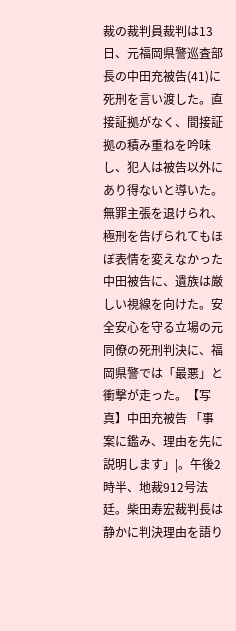裁の裁判員裁判は13日、元福岡県警巡査部長の中田充被告(41)に死刑を言い渡した。直接証拠がなく、間接証拠の積み重ねを吟味し、犯人は被告以外にあり得ないと導いた。無罪主張を退けられ、極刑を告げられてもほぼ表情を変えなかった中田被告に、遺族は厳しい視線を向けた。安全安心を守る立場の元同僚の死刑判決に、福岡県警では「最悪」と衝撃が走った。【写真】中田充被告 「事案に鑑み、理由を先に説明します」|。午後2時半、地裁912号法廷。柴田寿宏裁判長は静かに判決理由を語り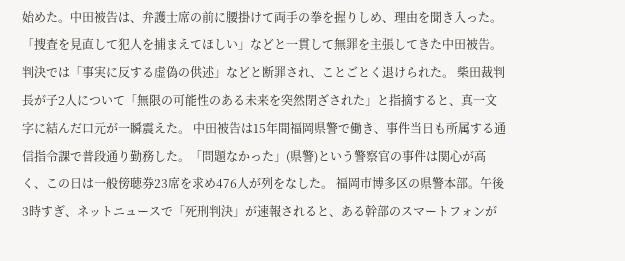始めた。中田被告は、弁護士席の前に腰掛けて両手の拳を握りしめ、理由を聞き入った。 「捜査を見直して犯人を捕まえてほしい」などと一貫して無罪を主張してきた中田被告。判決では「事実に反する虚偽の供述」などと断罪され、ことごとく退けられた。 柴田裁判長が子2人について「無限の可能性のある未来を突然閉ざされた」と指摘すると、真一文字に結んだ口元が一瞬震えた。 中田被告は15年間福岡県警で働き、事件当日も所属する通信指令課で普段通り勤務した。「問題なかった」(県警)という警察官の事件は関心が高く、この日は一般傍聴券23席を求め476人が列をなした。 福岡市博多区の県警本部。午後3時すぎ、ネットニュースで「死刑判決」が速報されると、ある幹部のスマートフォンが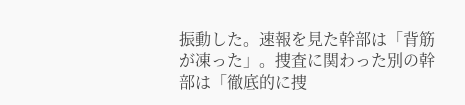振動した。速報を見た幹部は「背筋が凍った」。捜査に関わった別の幹部は「徹底的に捜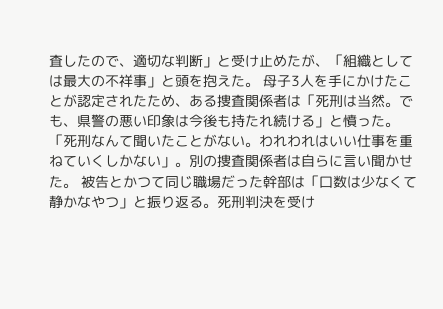査したので、適切な判断」と受け止めたが、「組織としては最大の不祥事」と頭を抱えた。 母子3人を手にかけたことが認定されたため、ある捜査関係者は「死刑は当然。でも、県警の悪い印象は今後も持たれ続ける」と憤った。「死刑なんて聞いたことがない。われわれはいい仕事を重ねていくしかない」。別の捜査関係者は自らに言い聞かせた。 被告とかつて同じ職場だった幹部は「口数は少なくて静かなやつ」と振り返る。死刑判決を受け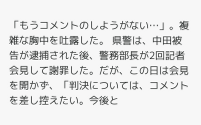「もうコメントのしようがない…」。複雑な胸中を吐露した。 県警は、中田被告が逮捕された後、警務部長が2回記者会見して謝罪した。だが、この日は会見を開かず、「判決については、コメントを差し控えたい。今後と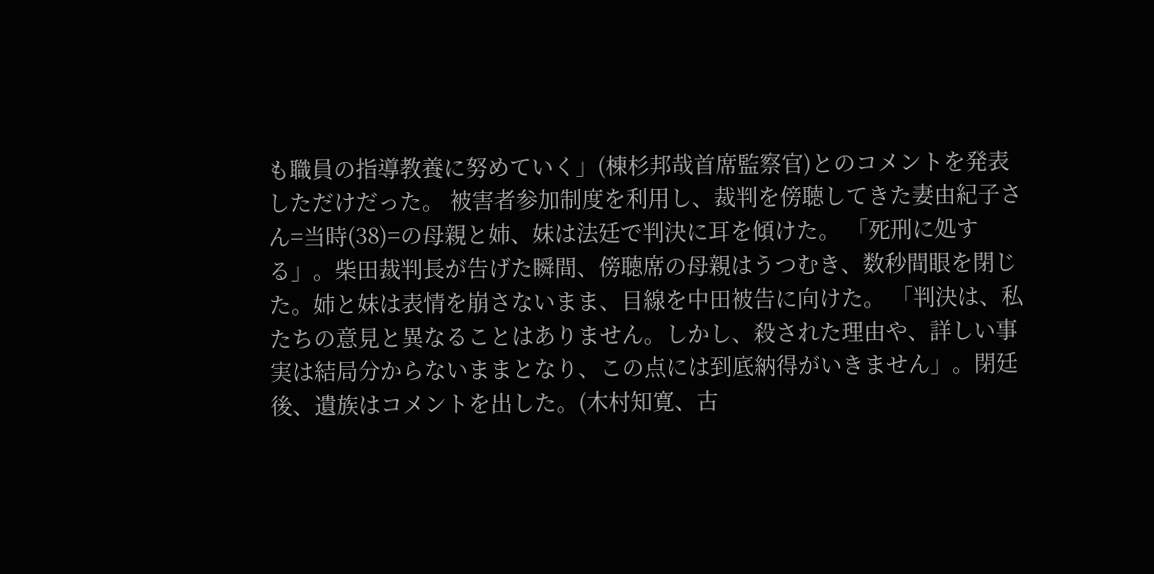も職員の指導教養に努めていく」(棟杉邦哉首席監察官)とのコメントを発表しただけだった。 被害者参加制度を利用し、裁判を傍聴してきた妻由紀子さん=当時(38)=の母親と姉、妹は法廷で判決に耳を傾けた。 「死刑に処する」。柴田裁判長が告げた瞬間、傍聴席の母親はうつむき、数秒間眼を閉じた。姉と妹は表情を崩さないまま、目線を中田被告に向けた。 「判決は、私たちの意見と異なることはありません。しかし、殺された理由や、詳しい事実は結局分からないままとなり、この点には到底納得がいきません」。閉廷後、遺族はコメントを出した。(木村知寛、古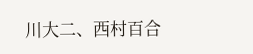川大二、西村百合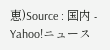恵)Source : 国内 - Yahoo!ニュース